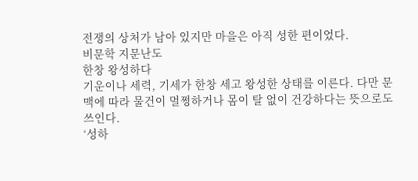전쟁의 상처가 남아 있지만 마을은 아직 성한 편이었다.
비문학 지문난도
한창 왕성하다
기운이나 세력, 기세가 한창 세고 왕성한 상태를 이른다. 다만 문맥에 따라 물건이 멀쩡하거나 몸이 탈 없이 건강하다는 뜻으로도 쓰인다.
‘성하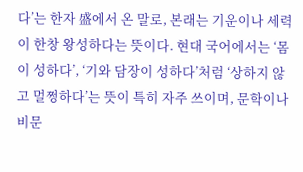다’는 한자 盛에서 온 말로, 본래는 기운이나 세력이 한창 왕성하다는 뜻이다. 현대 국어에서는 ‘몸이 성하다’, ‘기와 담장이 성하다’처럼 ‘상하지 않고 멀쩡하다’는 뜻이 특히 자주 쓰이며, 문학이나 비문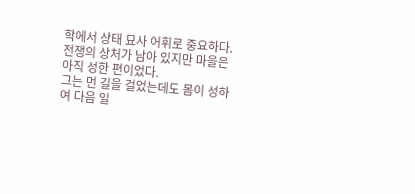학에서 상태 묘사 어휘로 중요하다.
전쟁의 상처가 남아 있지만 마을은 아직 성한 편이었다.
그는 먼 길을 걸었는데도 몸이 성하여 다음 일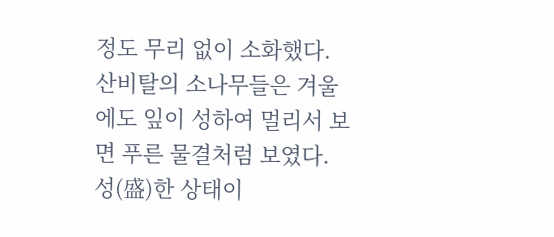정도 무리 없이 소화했다.
산비탈의 소나무들은 겨울에도 잎이 성하여 멀리서 보면 푸른 물결처럼 보였다.
성(盛)한 상태이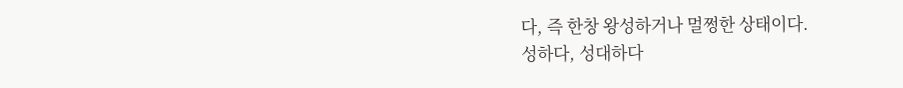다, 즉 한창 왕성하거나 멀쩡한 상태이다.
성하다, 성대하다